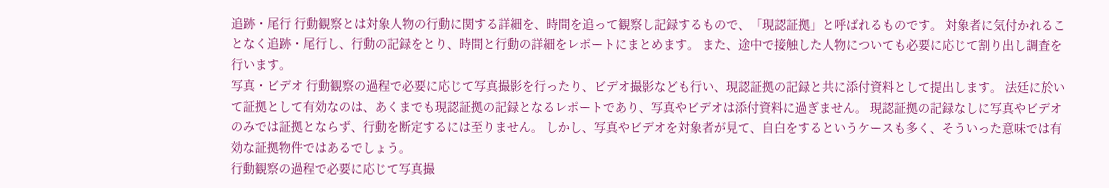追跡・尾行 行動観察とは対象人物の行動に関する詳細を、時間を追って観察し記録するもので、「現認証拠」と呼ばれるものです。 対象者に気付かれることなく追跡・尾行し、行動の記録をとり、時間と行動の詳細をレポートにまとめます。 また、途中で接触した人物についても必要に応じて割り出し調査を行います。
写真・ビデオ 行動観察の過程で必要に応じて写真撮影を行ったり、ビデオ撮影なども行い、現認証拠の記録と共に添付資料として提出します。 法廷に於いて証拠として有効なのは、あくまでも現認証拠の記録となるレポートであり、写真やビデオは添付資料に過ぎません。 現認証拠の記録なしに写真やビデオのみでは証拠とならず、行動を断定するには至りません。 しかし、写真やビデオを対象者が見て、自白をするというケースも多く、そういった意味では有効な証拠物件ではあるでしょう。
行動観察の過程で必要に応じて写真撮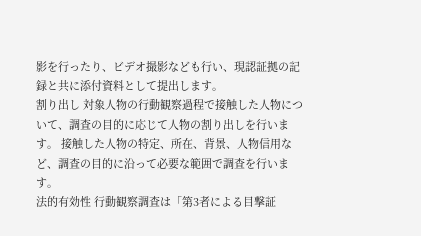影を行ったり、ビデオ撮影なども行い、現認証拠の記録と共に添付資料として提出します。
割り出し 対象人物の行動観察過程で接触した人物について、調査の目的に応じて人物の割り出しを行います。 接触した人物の特定、所在、背景、人物信用など、調査の目的に沿って必要な範囲で調査を行います。
法的有効性 行動観察調査は「第3者による目撃証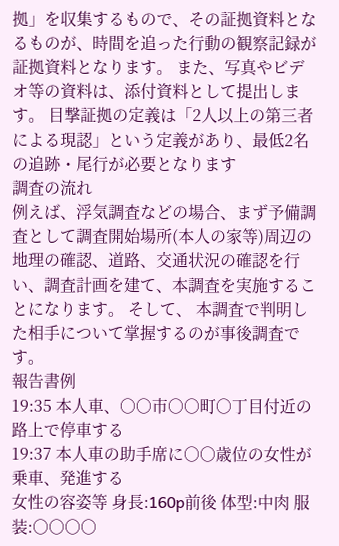拠」を収集するもので、その証拠資料となるものが、時間を追った行動の観察記録が証拠資料となります。 また、写真やビデオ等の資料は、添付資料として提出します。 目撃証拠の定義は「2人以上の第三者による現認」という定義があり、最低2名の追跡・尾行が必要となります
調査の流れ
例えば、浮気調査などの場合、まず予備調査として調査開始場所(本人の家等)周辺の地理の確認、道路、交通状況の確認を行い、調査計画を建て、本調査を実施することになります。 そして、 本調査で判明した相手について掌握するのが事後調査です。
報告書例
19:35 本人車、○○市○○町○丁目付近の路上で停車する
19:37 本人車の助手席に○○歳位の女性が乗車、発進する
女性の容姿等 身長:160p前後 体型:中肉 服装:○○○○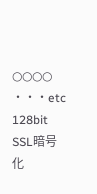○○○○ ・・・etc
128bit SSL暗号化